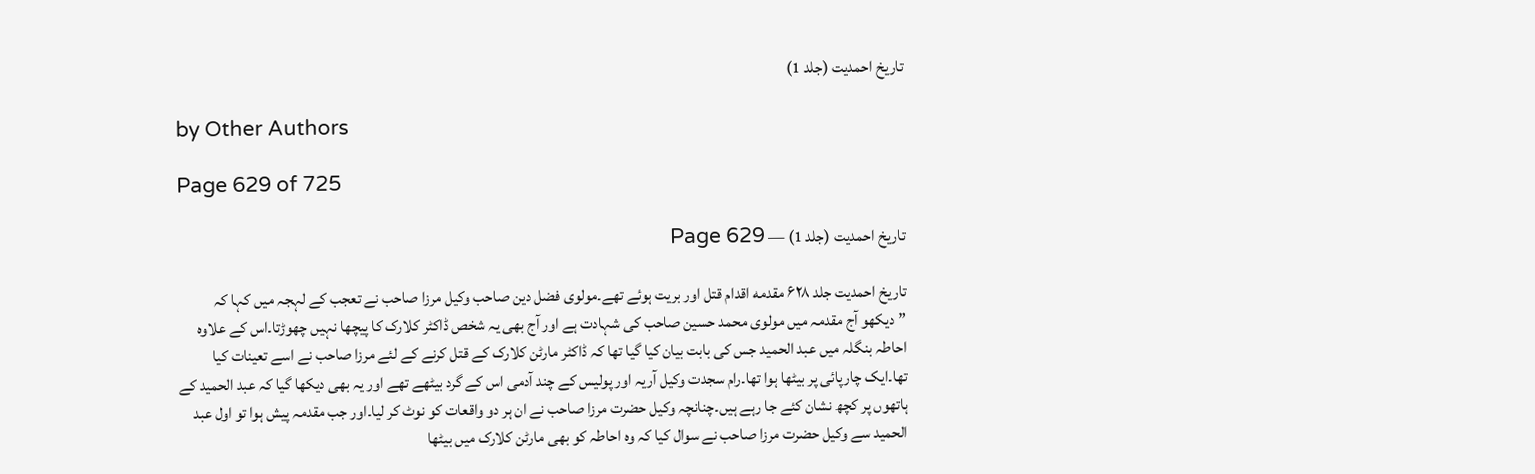تاریخ احمدیت (جلد 1)

by Other Authors

Page 629 of 725

تاریخ احمدیت (جلد 1) — Page 629

تاریخ احمدیت جلد ۶۲۸ مقدمه اقدام قتل اور بریت ہوئے تھے۔مولوی فضل دین صاحب وکیل مرزا صاحب نے تعجب کے لہجہ میں کہا کہ ”دیکھو آج مقدمہ میں مولوی محمد حسین صاحب کی شہادت ہے اور آج بھی یہ شخص ڈاکٹر کلارک کا پیچھا نہیں چھوڑتا۔اس کے علاوہ احاطہ بنگلہ میں عبد الحمید جس کی بابت بیان کیا گیا تھا کہ ڈاکٹر مارٹن کلارک کے قتل کرنے کے لئے مرزا صاحب نے اسے تعینات کیا تھا۔ایک چارپائی پر بیٹھا ہوا تھا۔رام سجدت وکیل آریہ اور پولیس کے چند آدمی اس کے گرد بیٹھے تھے اور یہ بھی دیکھا گیا کہ عبد الحمید کے ہاتھوں پر کچھ نشان کئے جا رہے ہیں۔چنانچہ وکیل حضرت مرزا صاحب نے ان ہر دو واقعات کو نوٹ کر لیا۔اور جب مقدمہ پیش ہوا تو اول عبد الحمید سے وکیل حضرت مرزا صاحب نے سوال کیا کہ وہ احاطہ کو بھی مارٹن کلارک میں بیٹھا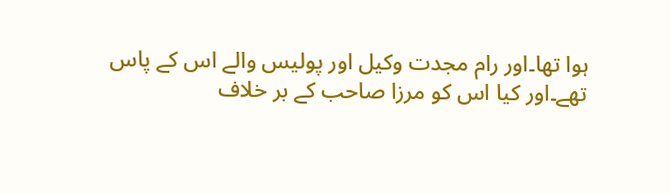ہوا تھا۔اور رام مجدت وکیل اور پولیس والے اس کے پاس تھے۔اور کیا اس کو مرزا صاحب کے بر خلاف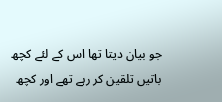جو بیان دیتا تھا اس کے لئے کچھ باتیں تلقین کر رہے تھے اور کچھ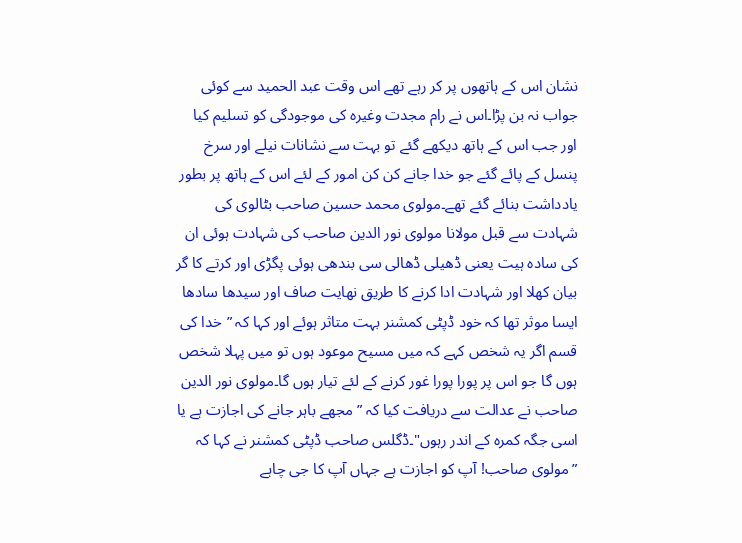نشان اس کے ہاتھوں پر کر رہے تھے اس وقت عبد الحمید سے کوئی جواب نہ بن پڑا۔اس نے رام مجدت وغیرہ کی موجودگی کو تسلیم کیا اور جب اس کے ہاتھ دیکھے گئے تو بہت سے نشانات نیلے اور سرخ پنسل کے پائے گئے جو خدا جانے کن کن امور کے لئے اس کے ہاتھ پر بطور یادداشت بنائے گئے تھے۔مولوی محمد حسین صاحب بٹالوی کی شہادت سے قبل مولانا مولوی نور الدین صاحب کی شہادت ہوئی ان کی سادہ ہیت یعنی ڈھیلی ڈھالی سی بندھی ہوئی پگڑی اور کرتے کا گر بیان کھلا اور شہادت ادا کرنے کا طریق نهایت صاف اور سیدھا سادھا ایسا موثر تھا کہ خود ڈپٹی کمشنر بہت متاثر ہوئے اور کہا کہ ”خدا کی قسم اگر یہ شخص کہے کہ میں مسیح موعود ہوں تو میں پہلا شخص ہوں گا جو اس پر پورا پورا غور کرنے کے لئے تیار ہوں گا۔مولوی نور الدین صاحب نے عدالت سے دریافت کیا کہ ” مجھے باہر جانے کی اجازت ہے یا اسی جگہ کمرہ کے اندر رہوں"۔ڈگلس صاحب ڈپٹی کمشنر نے کہا کہ ”مولوی صاحب! آپ کو اجازت ہے جہاں آپ کا جی چاہے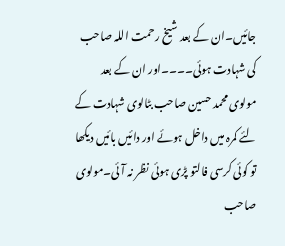جائیں۔ان کے بعد شیخ رحمت اللہ صاحب کی شہادت ہوئی۔۔۔۔اور ان کے بعد مولوی محمد حسین صاحب بٹالوی شہادت کے لئے کمرہ میں داخل ہوئے اور دائیں بائیں دیکھا تو کوئی کرسی فالتو پڑی ہوئی نظر نہ آئی۔مولوی صاحب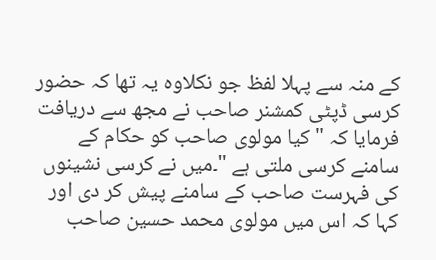کے منہ سے پہلا لفظ جو نکلاوہ یہ تھا کہ حضور کرسی ڈپٹی کمشنر صاحب نے مجھ سے دریافت فرمایا کہ " کیا مولوی صاحب کو حکام کے سامنے کرسی ملتی ہے "۔میں نے کرسی نشینوں کی فہرست صاحب کے سامنے پیش کر دی اور کہا کہ اس میں مولوی محمد حسین صاحب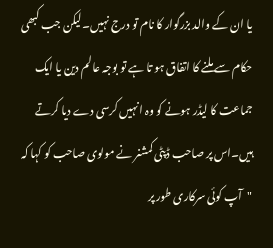یا ان کے والد بزرگوار کا نام تو درج نہیں۔لیکن جب کبھی حکام سے ملنے کا اتفاق ہو تا ہے تو بوجہ عالم دین یا ایک جماعت کا لیڈر ہونے کو وہ انہیں کرسی دے دیا کرتے ہیں۔اس پر صاحب ڈپٹی کمشنر نے مولوی صاحب کو کہا کہ "آپ کوئی سرکاری طور پر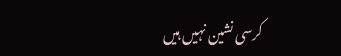کرسی نشین نہیں ہیں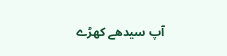آپ سیدھے کھڑے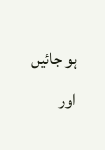ہو جائیں اور